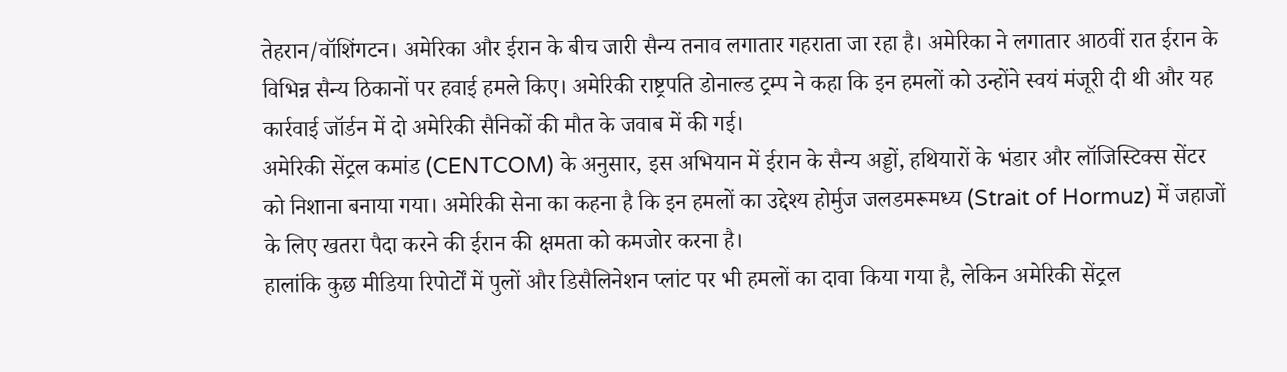तेहरान/वॉशिंगटन। अमेरिका और ईरान के बीच जारी सैन्य तनाव लगातार गहराता जा रहा है। अमेरिका ने लगातार आठवीं रात ईरान के विभिन्न सैन्य ठिकानों पर हवाई हमले किए। अमेरिकी राष्ट्रपति डोनाल्ड ट्रम्प ने कहा कि इन हमलों को उन्होंने स्वयं मंजूरी दी थी और यह कार्रवाई जॉर्डन में दो अमेरिकी सैनिकों की मौत के जवाब में की गई।
अमेरिकी सेंट्रल कमांड (CENTCOM) के अनुसार, इस अभियान में ईरान के सैन्य अड्डों, हथियारों के भंडार और लॉजिस्टिक्स सेंटर को निशाना बनाया गया। अमेरिकी सेना का कहना है कि इन हमलों का उद्देश्य होर्मुज जलडमरूमध्य (Strait of Hormuz) में जहाजों के लिए खतरा पैदा करने की ईरान की क्षमता को कमजोर करना है।
हालांकि कुछ मीडिया रिपोर्टों में पुलों और डिसैलिनेशन प्लांट पर भी हमलों का दावा किया गया है, लेकिन अमेरिकी सेंट्रल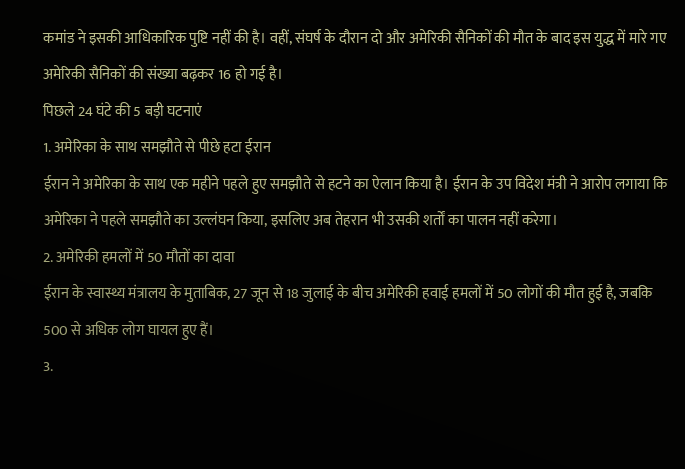कमांड ने इसकी आधिकारिक पुष्टि नहीं की है। वहीं, संघर्ष के दौरान दो और अमेरिकी सैनिकों की मौत के बाद इस युद्ध में मारे गए अमेरिकी सैनिकों की संख्या बढ़कर 16 हो गई है।
पिछले 24 घंटे की 5 बड़ी घटनाएं
1. अमेरिका के साथ समझौते से पीछे हटा ईरान
ईरान ने अमेरिका के साथ एक महीने पहले हुए समझौते से हटने का ऐलान किया है। ईरान के उप विदेश मंत्री ने आरोप लगाया कि अमेरिका ने पहले समझौते का उल्लंघन किया, इसलिए अब तेहरान भी उसकी शर्तों का पालन नहीं करेगा।
2. अमेरिकी हमलों में 50 मौतों का दावा
ईरान के स्वास्थ्य मंत्रालय के मुताबिक, 27 जून से 18 जुलाई के बीच अमेरिकी हवाई हमलों में 50 लोगों की मौत हुई है, जबकि 500 से अधिक लोग घायल हुए हैं।
3.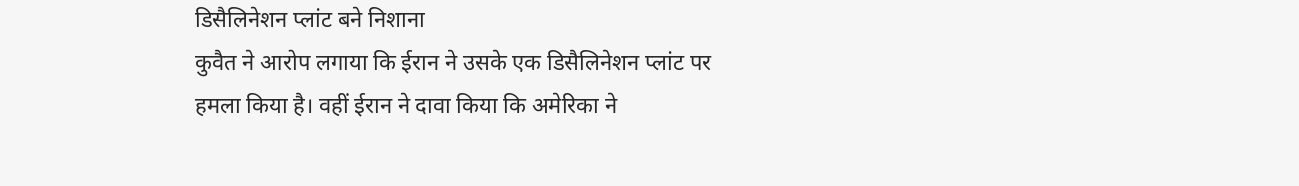डिसैलिनेशन प्लांट बने निशाना
कुवैत ने आरोप लगाया कि ईरान ने उसके एक डिसैलिनेशन प्लांट पर हमला किया है। वहीं ईरान ने दावा किया कि अमेरिका ने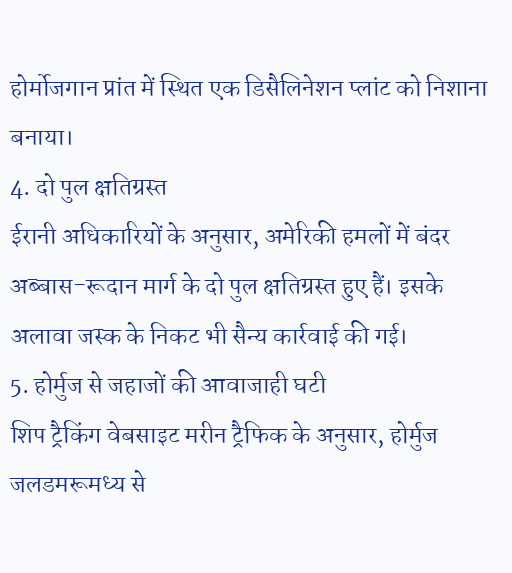होर्मोजगान प्रांत में स्थित एक डिसैलिनेशन प्लांट को निशाना बनाया।
4. दो पुल क्षतिग्रस्त
ईरानी अधिकारियों के अनुसार, अमेरिकी हमलों में बंदर अब्बास-रूदान मार्ग के दो पुल क्षतिग्रस्त हुए हैं। इसके अलावा जस्क के निकट भी सैन्य कार्रवाई की गई।
5. होर्मुज से जहाजों की आवाजाही घटी
शिप ट्रैकिंग वेबसाइट मरीन ट्रैफिक के अनुसार, होर्मुज जलडमरूमध्य से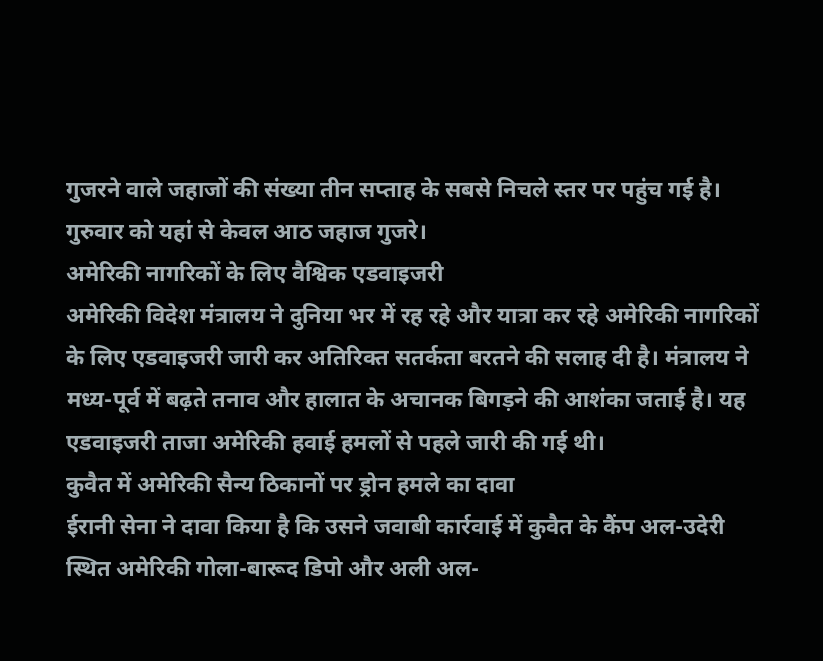गुजरने वाले जहाजों की संख्या तीन सप्ताह के सबसे निचले स्तर पर पहुंच गई है। गुरुवार को यहां से केवल आठ जहाज गुजरे।
अमेरिकी नागरिकों के लिए वैश्विक एडवाइजरी
अमेरिकी विदेश मंत्रालय ने दुनिया भर में रह रहे और यात्रा कर रहे अमेरिकी नागरिकों के लिए एडवाइजरी जारी कर अतिरिक्त सतर्कता बरतने की सलाह दी है। मंत्रालय ने मध्य-पूर्व में बढ़ते तनाव और हालात के अचानक बिगड़ने की आशंका जताई है। यह एडवाइजरी ताजा अमेरिकी हवाई हमलों से पहले जारी की गई थी।
कुवैत में अमेरिकी सैन्य ठिकानों पर ड्रोन हमले का दावा
ईरानी सेना ने दावा किया है कि उसने जवाबी कार्रवाई में कुवैत के कैंप अल-उदेरी स्थित अमेरिकी गोला-बारूद डिपो और अली अल-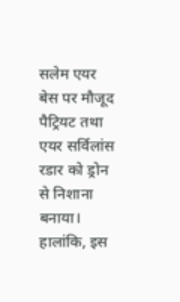सलेम एयर बेस पर मौजूद पैट्रियट तथा एयर सर्विलांस रडार को ड्रोन से निशाना बनाया। हालांकि, इस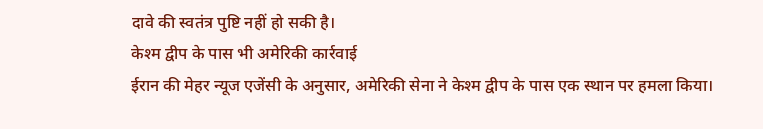दावे की स्वतंत्र पुष्टि नहीं हो सकी है।
केश्म द्वीप के पास भी अमेरिकी कार्रवाई
ईरान की मेहर न्यूज एजेंसी के अनुसार, अमेरिकी सेना ने केश्म द्वीप के पास एक स्थान पर हमला किया।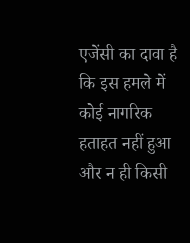एजेंसी का दावा है कि इस हमले में कोई नागरिक हताहत नहीं हुआ और न ही किसी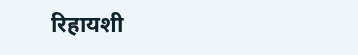रिहायशी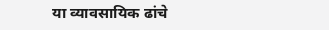या व्यावसायिक ढांचे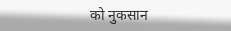को नुकसान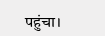पहुंचा।